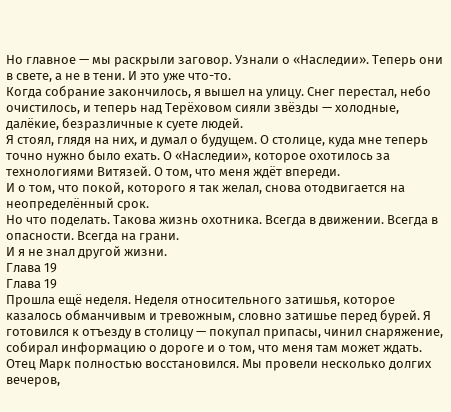Но главное — мы раскрыли заговор. Узнали о «Наследии». Теперь они в свете, а не в тени. И это уже что-то.
Когда собрание закончилось, я вышел на улицу. Снег перестал, небо очистилось, и теперь над Терёховом сияли звёзды — холодные, далёкие, безразличные к суете людей.
Я стоял, глядя на них, и думал о будущем. О столице, куда мне теперь точно нужно было ехать. О «Наследии», которое охотилось за технологиями Витязей. О том, что меня ждёт впереди.
И о том, что покой, которого я так желал, снова отодвигается на неопределённый срок.
Но что поделать. Такова жизнь охотника. Всегда в движении. Всегда в опасности. Всегда на грани.
И я не знал другой жизни.
Глава 19
Глава 19
Прошла ещё неделя. Неделя относительного затишья, которое казалось обманчивым и тревожным, словно затишье перед бурей. Я готовился к отъезду в столицу — покупал припасы, чинил снаряжение, собирал информацию о дороге и о том, что меня там может ждать.
Отец Марк полностью восстановился. Мы провели несколько долгих вечеров,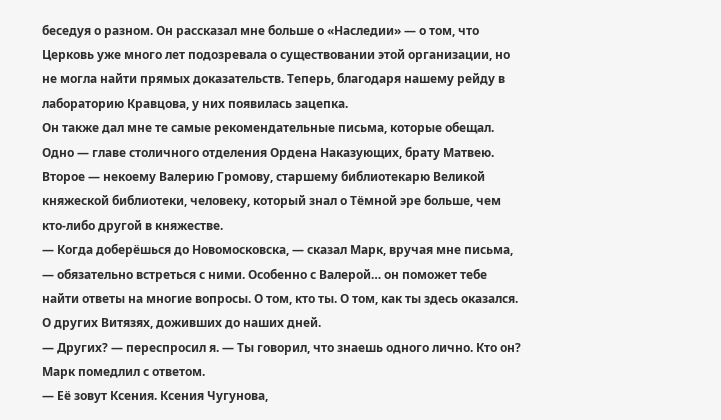беседуя о разном. Он рассказал мне больше о «Наследии» — о том, что Церковь уже много лет подозревала о существовании этой организации, но не могла найти прямых доказательств. Теперь, благодаря нашему рейду в лабораторию Кравцова, у них появилась зацепка.
Он также дал мне те самые рекомендательные письма, которые обещал. Одно — главе столичного отделения Ордена Наказующих, брату Матвею. Второе — некоему Валерию Громову, старшему библиотекарю Великой княжеской библиотеки, человеку, который знал о Тёмной эре больше, чем кто-либо другой в княжестве.
— Когда доберёшься до Новомосковска, — сказал Марк, вручая мне письма, — обязательно встреться с ними. Особенно с Валерой… он поможет тебе найти ответы на многие вопросы. О том, кто ты. О том, как ты здесь оказался. О других Витязях, доживших до наших дней.
— Других? — переспросил я. — Ты говорил, что знаешь одного лично. Кто он?
Марк помедлил с ответом.
— Её зовут Ксения. Ксения Чугунова,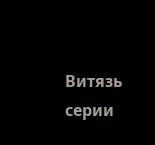Витязь серии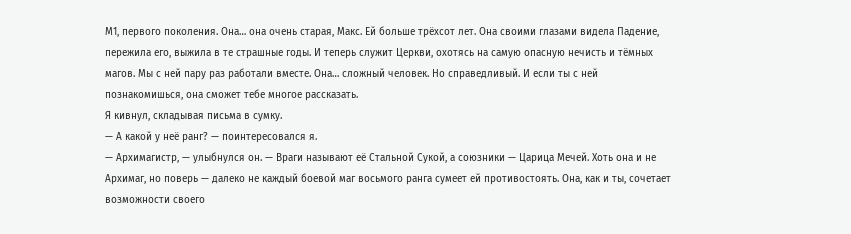М1, первого поколения. Она… она очень старая, Макс. Ей больше трёхсот лет. Она своими глазами видела Падение, пережила его, выжила в те страшные годы. И теперь служит Церкви, охотясь на самую опасную нечисть и тёмных магов. Мы с ней пару раз работали вместе. Она… сложный человек. Но справедливый. И если ты с ней познакомишься, она сможет тебе многое рассказать.
Я кивнул, складывая письма в сумку.
— А какой у неё ранг? — поинтересовался я.
— Архимагистр, — улыбнулся он. — Враги называют её Стальной Сукой, а союзники — Царица Мечей. Хоть она и не Архимаг, но поверь — далеко не каждый боевой маг восьмого ранга сумеет ей противостоять. Она, как и ты, сочетает возможности своего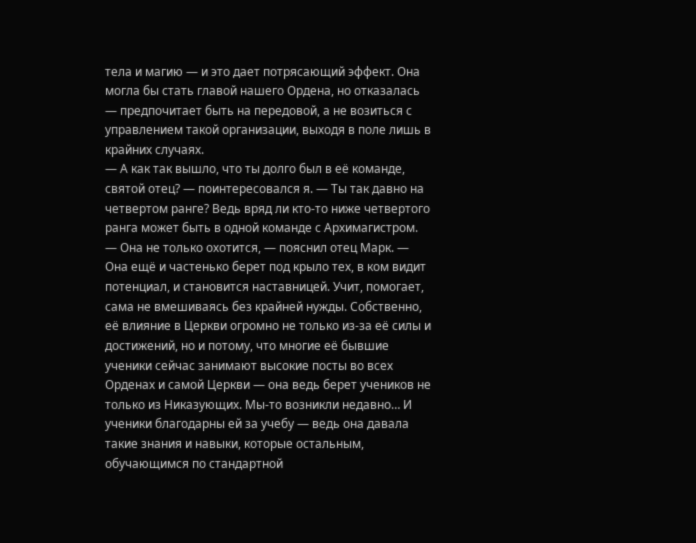тела и магию — и это дает потрясающий эффект. Она могла бы стать главой нашего Ордена, но отказалась — предпочитает быть на передовой, а не возиться с управлением такой организации, выходя в поле лишь в крайних случаях.
— А как так вышло, что ты долго был в её команде, святой отец? — поинтересовался я. — Ты так давно на четвертом ранге? Ведь вряд ли кто-то ниже четвертого ранга может быть в одной команде с Архимагистром.
— Она не только охотится, — пояснил отец Марк. — Она ещё и частенько берет под крыло тех, в ком видит потенциал, и становится наставницей. Учит, помогает, сама не вмешиваясь без крайней нужды. Собственно, её влияние в Церкви огромно не только из-за её силы и достижений, но и потому, что многие её бывшие ученики сейчас занимают высокие посты во всех Орденах и самой Церкви — она ведь берет учеников не только из Никазующих. Мы-то возникли недавно… И ученики благодарны ей за учебу — ведь она давала такие знания и навыки, которые остальным, обучающимся по стандартной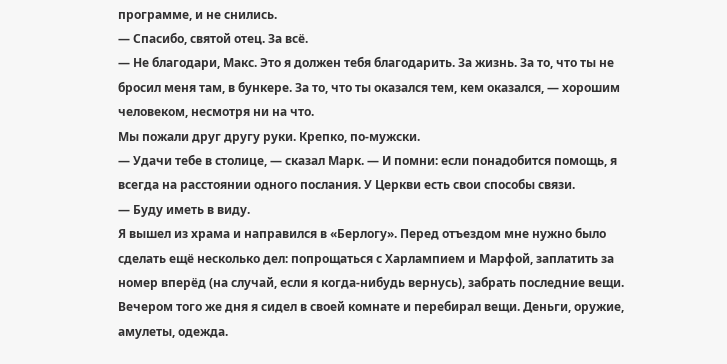программе, и не снились.
— Спасибо, святой отец. За всё.
— Не благодари, Макс. Это я должен тебя благодарить. За жизнь. За то, что ты не бросил меня там, в бункере. За то, что ты оказался тем, кем оказался, — хорошим человеком, несмотря ни на что.
Мы пожали друг другу руки. Крепко, по-мужски.
— Удачи тебе в столице, — сказал Марк. — И помни: если понадобится помощь, я всегда на расстоянии одного послания. У Церкви есть свои способы связи.
— Буду иметь в виду.
Я вышел из храма и направился в «Берлогу». Перед отъездом мне нужно было сделать ещё несколько дел: попрощаться с Харлампием и Марфой, заплатить за номер вперёд (на случай, если я когда-нибудь вернусь), забрать последние вещи.
Вечером того же дня я сидел в своей комнате и перебирал вещи. Деньги, оружие, амулеты, одежда.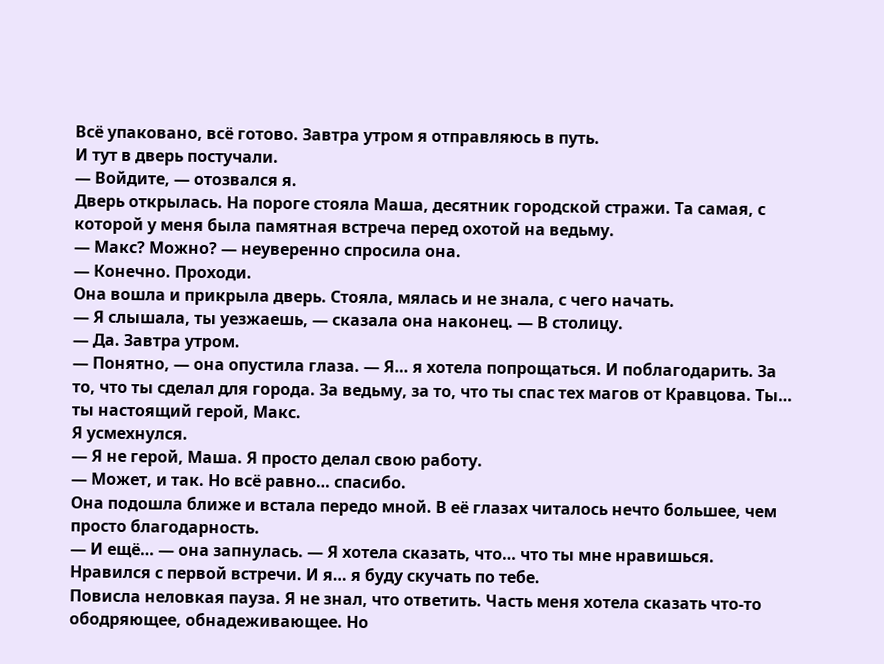Всё упаковано, всё готово. Завтра утром я отправляюсь в путь.
И тут в дверь постучали.
— Войдите, — отозвался я.
Дверь открылась. На пороге стояла Маша, десятник городской стражи. Та самая, с которой у меня была памятная встреча перед охотой на ведьму.
— Макс? Можно? — неуверенно спросила она.
— Конечно. Проходи.
Она вошла и прикрыла дверь. Стояла, мялась и не знала, с чего начать.
— Я слышала, ты уезжаешь, — сказала она наконец. — В столицу.
— Да. Завтра утром.
— Понятно, — она опустила глаза. — Я… я хотела попрощаться. И поблагодарить. За то, что ты сделал для города. За ведьму, за то, что ты спас тех магов от Кравцова. Ты… ты настоящий герой, Макс.
Я усмехнулся.
— Я не герой, Маша. Я просто делал свою работу.
— Может, и так. Но всё равно… спасибо.
Она подошла ближе и встала передо мной. В её глазах читалось нечто большее, чем просто благодарность.
— И ещё… — она запнулась. — Я хотела сказать, что… что ты мне нравишься. Нравился с первой встречи. И я… я буду скучать по тебе.
Повисла неловкая пауза. Я не знал, что ответить. Часть меня хотела сказать что-то ободряющее, обнадеживающее. Но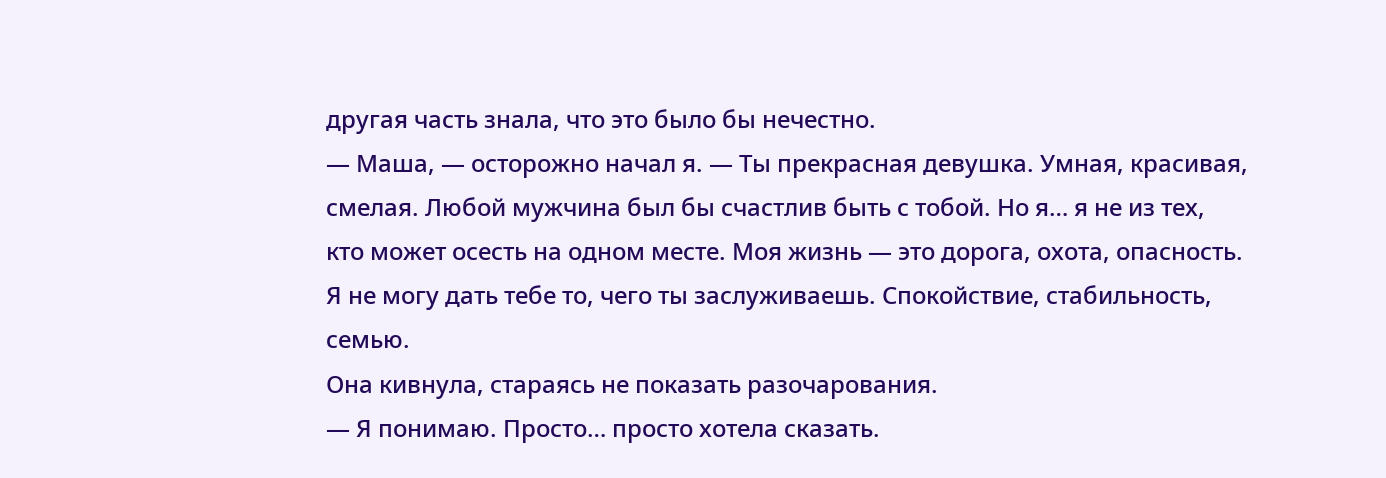другая часть знала, что это было бы нечестно.
— Маша, — осторожно начал я. — Ты прекрасная девушка. Умная, красивая, смелая. Любой мужчина был бы счастлив быть с тобой. Но я… я не из тех, кто может осесть на одном месте. Моя жизнь — это дорога, охота, опасность. Я не могу дать тебе то, чего ты заслуживаешь. Спокойствие, стабильность, семью.
Она кивнула, стараясь не показать разочарования.
— Я понимаю. Просто… просто хотела сказать.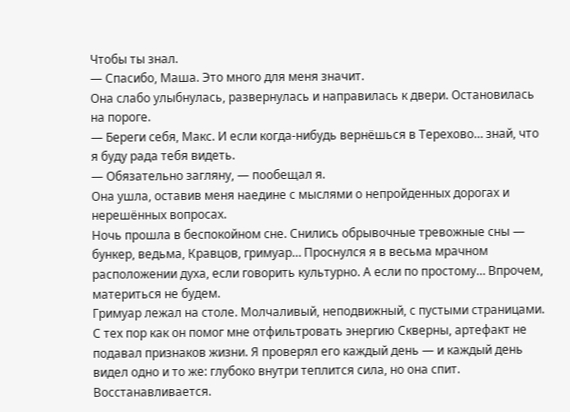Чтобы ты знал.
— Спасибо, Маша. Это много для меня значит.
Она слабо улыбнулась, развернулась и направилась к двери. Остановилась на пороге.
— Береги себя, Макс. И если когда-нибудь вернёшься в Терехово… знай, что я буду рада тебя видеть.
— Обязательно загляну, — пообещал я.
Она ушла, оставив меня наедине с мыслями о непройденных дорогах и нерешённых вопросах.
Ночь прошла в беспокойном сне. Снились обрывочные тревожные сны — бункер, ведьма, Кравцов, гримуар… Проснулся я в весьма мрачном расположении духа, если говорить культурно. А если по простому… Впрочем, материться не будем.
Гримуар лежал на столе. Молчаливый, неподвижный, с пустыми страницами. С тех пор как он помог мне отфильтровать энергию Скверны, артефакт не подавал признаков жизни. Я проверял его каждый день — и каждый день видел одно и то же: глубоко внутри теплится сила, но она спит. Восстанавливается.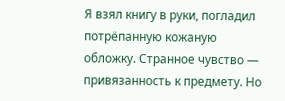Я взял книгу в руки, погладил потрёпанную кожаную обложку. Странное чувство — привязанность к предмету. Но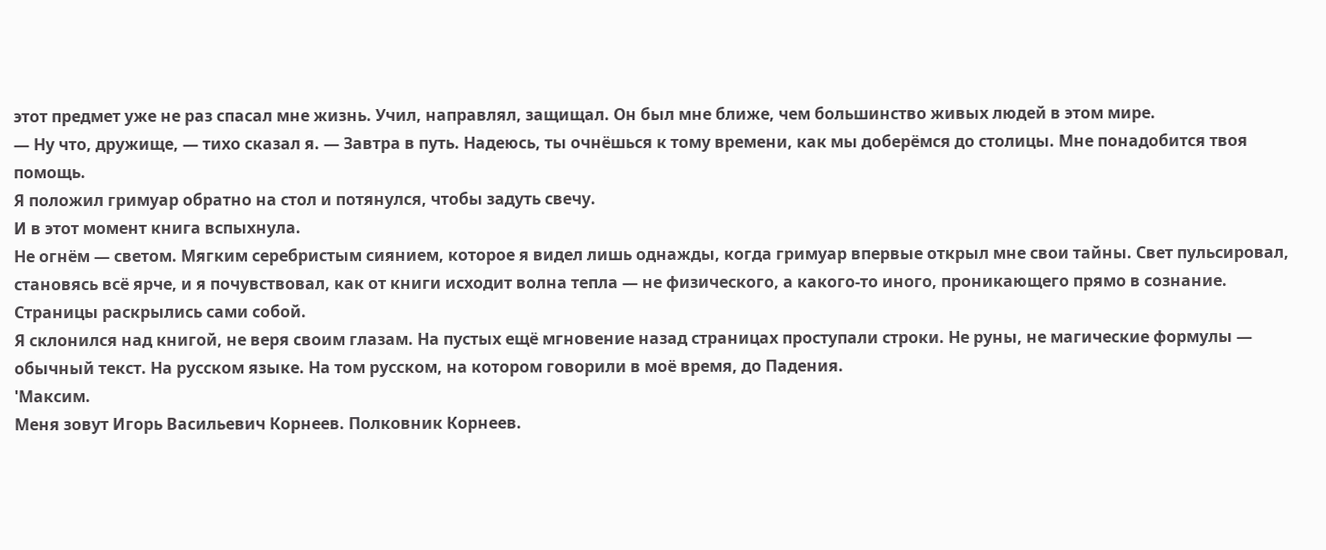этот предмет уже не раз спасал мне жизнь. Учил, направлял, защищал. Он был мне ближе, чем большинство живых людей в этом мире.
— Ну что, дружище, — тихо сказал я. — Завтра в путь. Надеюсь, ты очнёшься к тому времени, как мы доберёмся до столицы. Мне понадобится твоя помощь.
Я положил гримуар обратно на стол и потянулся, чтобы задуть свечу.
И в этот момент книга вспыхнула.
Не огнём — светом. Мягким серебристым сиянием, которое я видел лишь однажды, когда гримуар впервые открыл мне свои тайны. Свет пульсировал, становясь всё ярче, и я почувствовал, как от книги исходит волна тепла — не физического, а какого-то иного, проникающего прямо в сознание.
Страницы раскрылись сами собой.
Я склонился над книгой, не веря своим глазам. На пустых ещё мгновение назад страницах проступали строки. Не руны, не магические формулы — обычный текст. На русском языке. На том русском, на котором говорили в моё время, до Падения.
'Максим.
Меня зовут Игорь Васильевич Корнеев. Полковник Корнеев.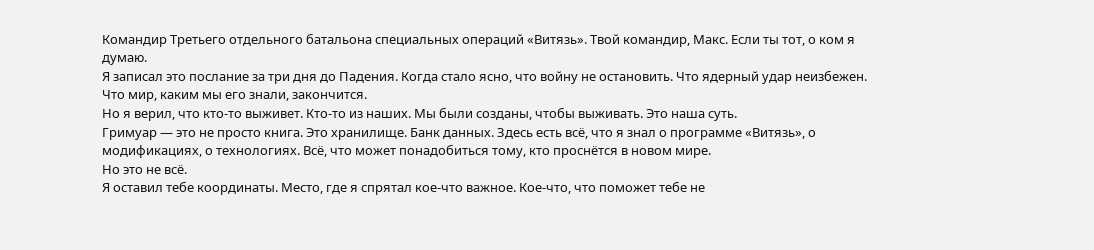Командир Третьего отдельного батальона специальных операций «Витязь». Твой командир, Макс. Если ты тот, о ком я думаю.
Я записал это послание за три дня до Падения. Когда стало ясно, что войну не остановить. Что ядерный удар неизбежен. Что мир, каким мы его знали, закончится.
Но я верил, что кто-то выживет. Кто-то из наших. Мы были созданы, чтобы выживать. Это наша суть.
Гримуар — это не просто книга. Это хранилище. Банк данных. Здесь есть всё, что я знал о программе «Витязь», о модификациях, о технологиях. Всё, что может понадобиться тому, кто проснётся в новом мире.
Но это не всё.
Я оставил тебе координаты. Место, где я спрятал кое-что важное. Кое-что, что поможет тебе не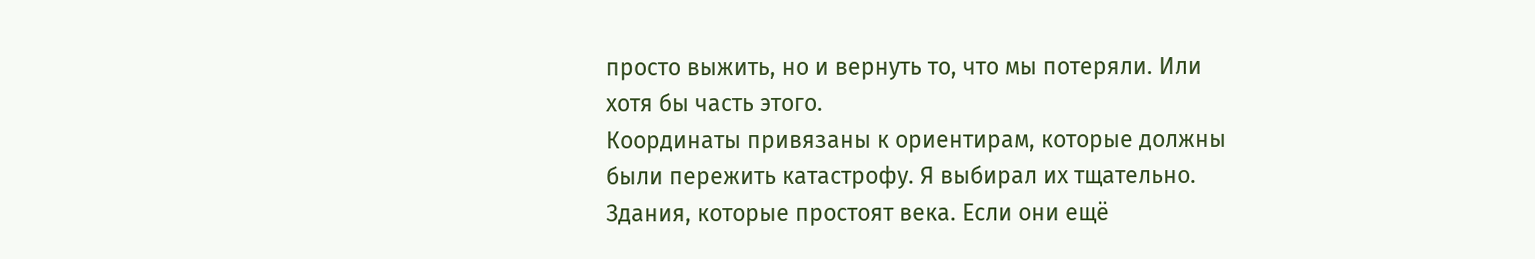просто выжить, но и вернуть то, что мы потеряли. Или хотя бы часть этого.
Координаты привязаны к ориентирам, которые должны были пережить катастрофу. Я выбирал их тщательно. Здания, которые простоят века. Если они ещё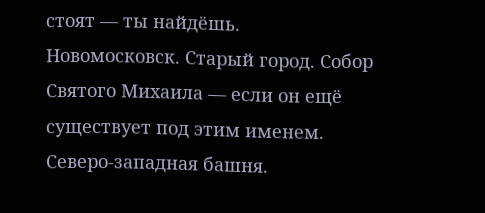стоят — ты найдёшь.
Новомосковск. Старый город. Собор Святого Михаила — если он ещё существует под этим именем. Северо-западная башня.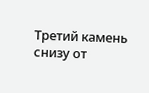Третий камень снизу от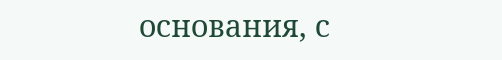основания, с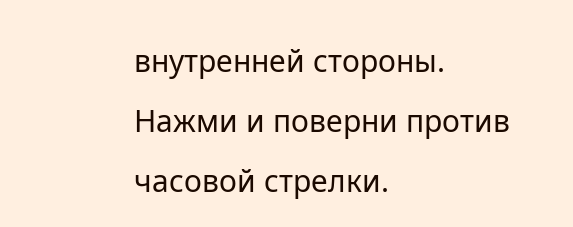внутренней стороны. Нажми и поверни против часовой стрелки.